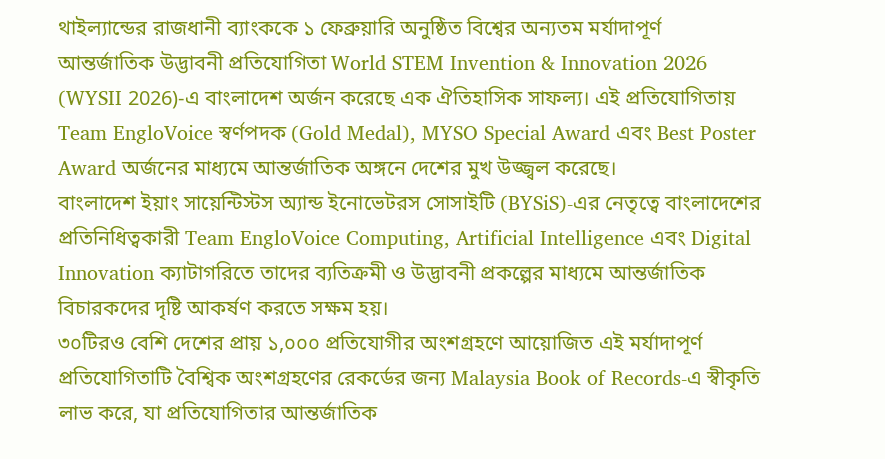থাইল্যান্ডের রাজধানী ব্যাংককে ১ ফেব্রুয়ারি অনুষ্ঠিত বিশ্বের অন্যতম মর্যাদাপূর্ণ আন্তর্জাতিক উদ্ভাবনী প্রতিযোগিতা World STEM Invention & Innovation 2026 (WYSII 2026)-এ বাংলাদেশ অর্জন করেছে এক ঐতিহাসিক সাফল্য। এই প্রতিযোগিতায় Team EngloVoice স্বর্ণপদক (Gold Medal), MYSO Special Award এবং Best Poster Award অর্জনের মাধ্যমে আন্তর্জাতিক অঙ্গনে দেশের মুখ উজ্জ্বল করেছে।
বাংলাদেশ ইয়াং সায়েন্টিস্টস অ্যান্ড ইনোভেটরস সোসাইটি (BYSiS)-এর নেতৃত্বে বাংলাদেশের প্রতিনিধিত্বকারী Team EngloVoice Computing, Artificial Intelligence এবং Digital Innovation ক্যাটাগরিতে তাদের ব্যতিক্রমী ও উদ্ভাবনী প্রকল্পের মাধ্যমে আন্তর্জাতিক বিচারকদের দৃষ্টি আকর্ষণ করতে সক্ষম হয়।
৩০টিরও বেশি দেশের প্রায় ১,০০০ প্রতিযোগীর অংশগ্রহণে আয়োজিত এই মর্যাদাপূর্ণ প্রতিযোগিতাটি বৈশ্বিক অংশগ্রহণের রেকর্ডের জন্য Malaysia Book of Records-এ স্বীকৃতি লাভ করে, যা প্রতিযোগিতার আন্তর্জাতিক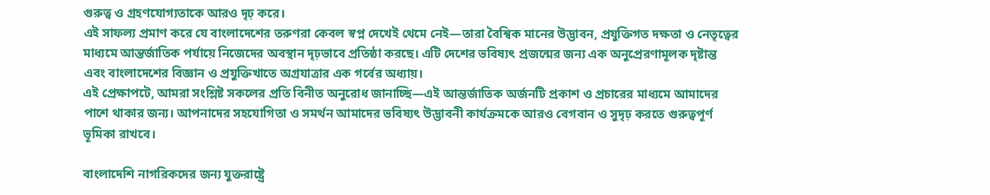গুরুত্ব ও গ্রহণযোগ্যতাকে আরও দৃঢ় করে।
এই সাফল্য প্রমাণ করে যে বাংলাদেশের তরুণরা কেবল স্বপ্ন দেখেই থেমে নেই—তারা বৈশ্বিক মানের উদ্ভাবন, প্রযুক্তিগত দক্ষতা ও নেতৃত্বের মাধ্যমে আন্তর্জাতিক পর্যায়ে নিজেদের অবস্থান দৃঢ়ভাবে প্রতিষ্ঠা করছে। এটি দেশের ভবিষ্যৎ প্রজন্মের জন্য এক অনুপ্রেরণামূলক দৃষ্টান্ত এবং বাংলাদেশের বিজ্ঞান ও প্রযুক্তিখাতে অগ্রযাত্রার এক গর্বের অধ্যায়।
এই প্রেক্ষাপটে, আমরা সংশ্লিষ্ট সকলের প্রতি বিনীত অনুরোধ জানাচ্ছি—এই আন্তর্জাতিক অর্জনটি প্রকাশ ও প্রচারের মাধ্যমে আমাদের পাশে থাকার জন্য। আপনাদের সহযোগিতা ও সমর্থন আমাদের ভবিষ্যৎ উদ্ভাবনী কার্যক্রমকে আরও বেগবান ও সুদৃঢ় করতে গুরুত্বপূর্ণ ভূমিকা রাখবে।

বাংলাদেশি নাগরিকদের জন্য যুক্তরাষ্ট্রে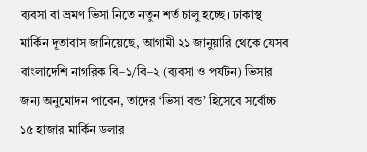ব্যবসা বা ভ্রমণ ভিসা নিতে নতুন শর্ত চালু হচ্ছে। ঢাকাস্থ মার্কিন দূতাবাস জানিয়েছে, আগামী ২১ জানুয়ারি থেকে যেসব বাংলাদেশি নাগরিক বি–১/বি–২ (ব্যবসা ও পর্যটন) ভিসার জন্য অনুমোদন পাবেন, তাদের ‘ভিসা বন্ড’ হিসেবে সর্বোচ্চ ১৫ হাজার মার্কিন ডলার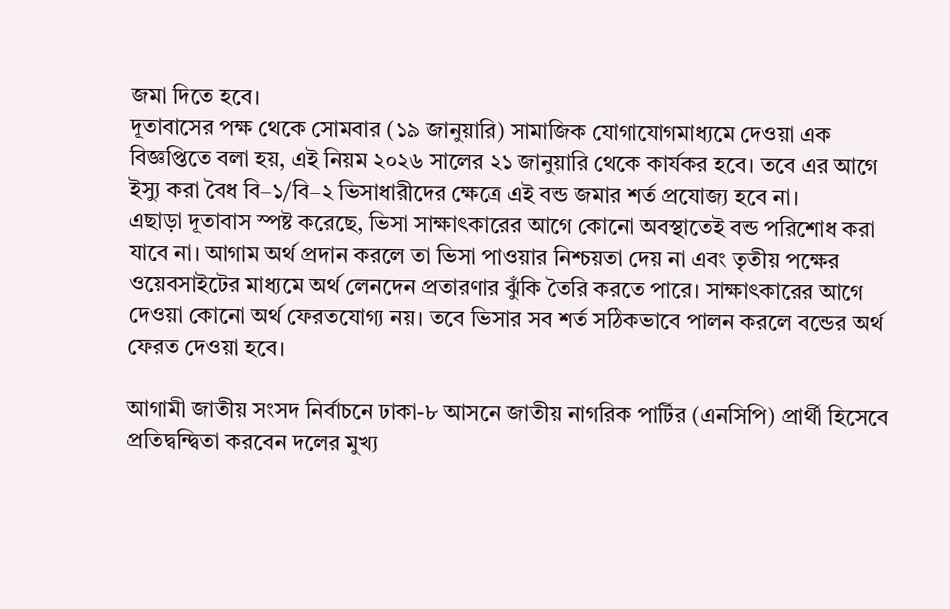জমা দিতে হবে।
দূতাবাসের পক্ষ থেকে সোমবার (১৯ জানুয়ারি) সামাজিক যোগাযোগমাধ্যমে দেওয়া এক বিজ্ঞপ্তিতে বলা হয়, এই নিয়ম ২০২৬ সালের ২১ জানুয়ারি থেকে কার্যকর হবে। তবে এর আগে ইস্যু করা বৈধ বি–১/বি–২ ভিসাধারীদের ক্ষেত্রে এই বন্ড জমার শর্ত প্রযোজ্য হবে না।
এছাড়া দূতাবাস স্পষ্ট করেছে, ভিসা সাক্ষাৎকারের আগে কোনো অবস্থাতেই বন্ড পরিশোধ করা যাবে না। আগাম অর্থ প্রদান করলে তা ভিসা পাওয়ার নিশ্চয়তা দেয় না এবং তৃতীয় পক্ষের ওয়েবসাইটের মাধ্যমে অর্থ লেনদেন প্রতারণার ঝুঁকি তৈরি করতে পারে। সাক্ষাৎকারের আগে দেওয়া কোনো অর্থ ফেরতযোগ্য নয়। তবে ভিসার সব শর্ত সঠিকভাবে পালন করলে বন্ডের অর্থ ফেরত দেওয়া হবে।

আগামী জাতীয় সংসদ নির্বাচনে ঢাকা-৮ আসনে জাতীয় নাগরিক পার্টির (এনসিপি) প্রার্থী হিসেবে প্রতিদ্বন্দ্বিতা করবেন দলের মুখ্য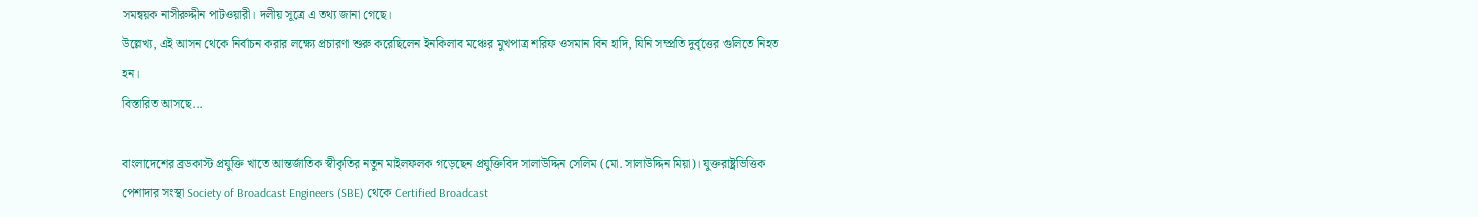সমন্বয়ক নাসীরুদ্দীন পাটওয়ারী। দলীয় সূত্রে এ তথ্য জানা গেছে।
উল্লেখ্য, এই আসন থেকে নির্বাচন করার লক্ষ্যে প্রচারণা শুরু করেছিলেন ইনকিলাব মঞ্চের মুখপাত্র শরিফ ওসমান বিন হাদি, যিনি সম্প্রতি দুর্বৃত্তের গুলিতে নিহত হন।
বিস্তারিত আসছে...

বাংলাদেশের ব্রডকাস্ট প্রযুক্তি খাতে আন্তর্জাতিক স্বীকৃতির নতুন মাইলফলক গড়েছেন প্রযুক্তিবিদ সালাউদ্দিন সেলিম (মো. সালাউদ্দিন মিয়া)। যুক্তরাষ্ট্রভিত্তিক পেশাদার সংস্থা Society of Broadcast Engineers (SBE) থেকে Certified Broadcast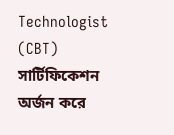Technologist (CBT) সার্টিফিকেশন অর্জন করে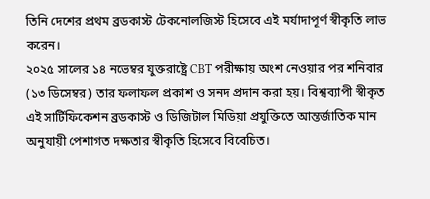তিনি দেশের প্রথম ব্রডকাস্ট টেকনোলজিস্ট হিসেবে এই মর্যাদাপূর্ণ স্বীকৃতি লাভ করেন।
২০২৫ সালের ১৪ নভেম্বর যুক্তরাষ্ট্রে CBT পরীক্ষায় অংশ নেওয়ার পর শনিবার (১৩ ডিসেম্বর) তার ফলাফল প্রকাশ ও সনদ প্রদান করা হয়। বিশ্বব্যাপী স্বীকৃত এই সার্টিফিকেশন ব্রডকাস্ট ও ডিজিটাল মিডিয়া প্রযুক্তিতে আন্তর্জাতিক মান অনুযায়ী পেশাগত দক্ষতার স্বীকৃতি হিসেবে বিবেচিত।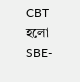CBT হলো SBE-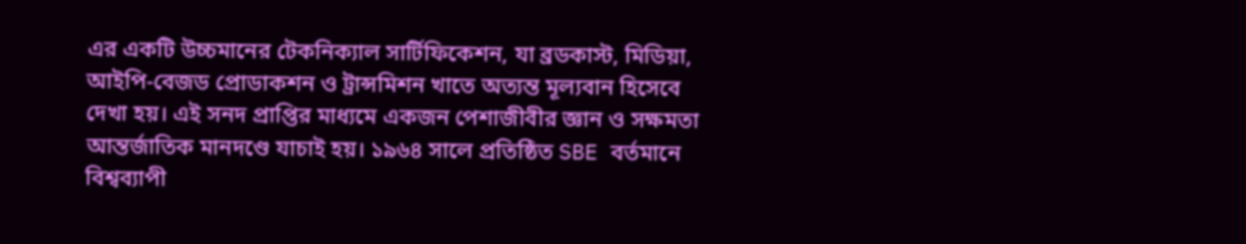এর একটি উচ্চমানের টেকনিক্যাল সার্টিফিকেশন, যা ব্রডকাস্ট, মিডিয়া, আইপি-বেজড প্রোডাকশন ও ট্রান্সমিশন খাতে অত্যন্ত মূল্যবান হিসেবে দেখা হয়। এই সনদ প্রাপ্তির মাধ্যমে একজন পেশাজীবীর জ্ঞান ও সক্ষমতা আন্তর্জাতিক মানদণ্ডে যাচাই হয়। ১৯৬৪ সালে প্রতিষ্ঠিত SBE বর্তমানে বিশ্বব্যাপী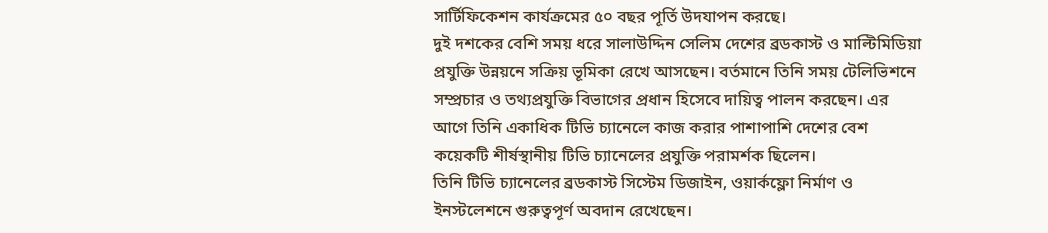সার্টিফিকেশন কার্যক্রমের ৫০ বছর পূর্তি উদযাপন করছে।
দুই দশকের বেশি সময় ধরে সালাউদ্দিন সেলিম দেশের ব্রডকাস্ট ও মাল্টিমিডিয়া প্রযুক্তি উন্নয়নে সক্রিয় ভূমিকা রেখে আসছেন। বর্তমানে তিনি সময় টেলিভিশনে সম্প্রচার ও তথ্যপ্রযুক্তি বিভাগের প্রধান হিসেবে দায়িত্ব পালন করছেন। এর আগে তিনি একাধিক টিভি চ্যানেলে কাজ করার পাশাপাশি দেশের বেশ কয়েকটি শীর্ষস্থানীয় টিভি চ্যানেলের প্রযুক্তি পরামর্শক ছিলেন।
তিনি টিভি চ্যানেলের ব্রডকাস্ট সিস্টেম ডিজাইন, ওয়ার্কফ্লো নির্মাণ ও ইনস্টলেশনে গুরুত্বপূর্ণ অবদান রেখেছেন।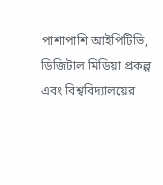পাশাপাশি আইপিটিভি, ডিজিটাল মিডিয়া প্রকল্প এবং বিশ্ববিদ্যালয়ের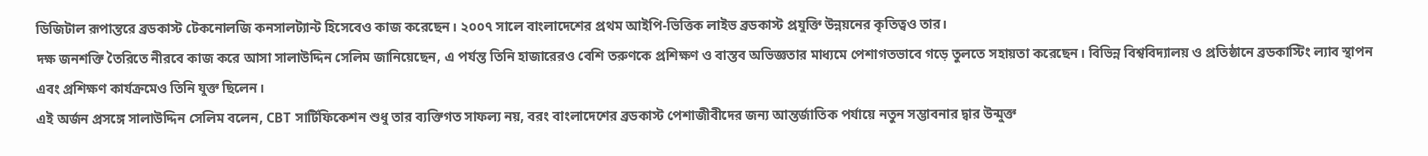ডিজিটাল রূপান্তরে ব্রডকাস্ট টেকনোলজি কনসালট্যান্ট হিসেবেও কাজ করেছেন। ২০০৭ সালে বাংলাদেশের প্রথম আইপি-ভিত্তিক লাইভ ব্রডকাস্ট প্রযুক্তি উন্নয়নের কৃতিত্বও তার।
দক্ষ জনশক্তি তৈরিতে নীরবে কাজ করে আসা সালাউদ্দিন সেলিম জানিয়েছেন, এ পর্যন্ত তিনি হাজারেরও বেশি তরুণকে প্রশিক্ষণ ও বাস্তব অভিজ্ঞতার মাধ্যমে পেশাগতভাবে গড়ে তুলতে সহায়তা করেছেন। বিভিন্ন বিশ্ববিদ্যালয় ও প্রতিষ্ঠানে ব্রডকাস্টিং ল্যাব স্থাপন এবং প্রশিক্ষণ কার্যক্রমেও তিনি যুক্ত ছিলেন।
এই অর্জন প্রসঙ্গে সালাউদ্দিন সেলিম বলেন, CBT সার্টিফিকেশন শুধু তার ব্যক্তিগত সাফল্য নয়, বরং বাংলাদেশের ব্রডকাস্ট পেশাজীবীদের জন্য আন্তর্জাতিক পর্যায়ে নতুন সম্ভাবনার দ্বার উন্মুক্ত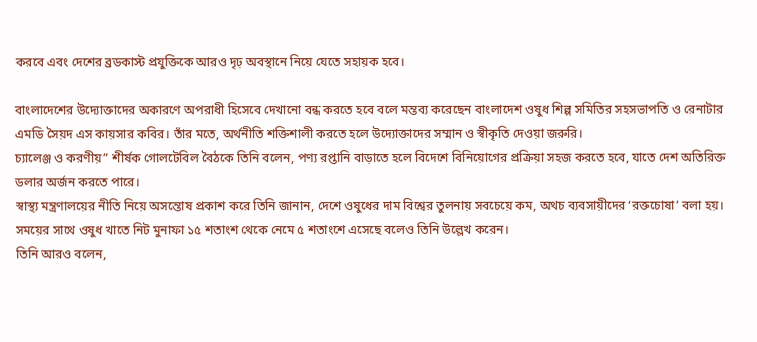করবে এবং দেশের ব্রডকাস্ট প্রযুক্তিকে আরও দৃঢ় অবস্থানে নিয়ে যেতে সহায়ক হবে।

বাংলাদেশের উদ্যোক্তাদের অকারণে অপরাধী হিসেবে দেখানো বন্ধ করতে হবে বলে মন্তব্য করেছেন বাংলাদেশ ওষুধ শিল্প সমিতির সহসভাপতি ও রেনাটার এমডি সৈয়দ এস কায়সার কবির। তাঁর মতে, অর্থনীতি শক্তিশালী করতে হলে উদ্যোক্তাদের সম্মান ও স্বীকৃতি দেওয়া জরুরি।
চ্যালেঞ্জ ও করণীয়” শীর্ষক গোলটেবিল বৈঠকে তিনি বলেন, পণ্য রপ্তানি বাড়াতে হলে বিদেশে বিনিয়োগের প্রক্রিয়া সহজ করতে হবে, যাতে দেশ অতিরিক্ত ডলার অর্জন করতে পারে।
স্বাস্থ্য মন্ত্রণালয়ের নীতি নিয়ে অসন্তোষ প্রকাশ করে তিনি জানান, দেশে ওষুধের দাম বিশ্বের তুলনায় সবচেয়ে কম, অথচ ব্যবসায়ীদের ‘রক্তচোষা’ বলা হয়। সময়ের সাথে ওষুধ খাতে নিট মুনাফা ১৫ শতাংশ থেকে নেমে ৫ শতাংশে এসেছে বলেও তিনি উল্লেখ করেন।
তিনি আরও বলেন,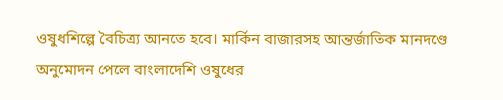ওষুধশিল্পে বৈচিত্র্য আনতে হবে। মার্কিন বাজারসহ আন্তর্জাতিক মানদণ্ডে অনুমোদন পেলে বাংলাদেশি ওষুধের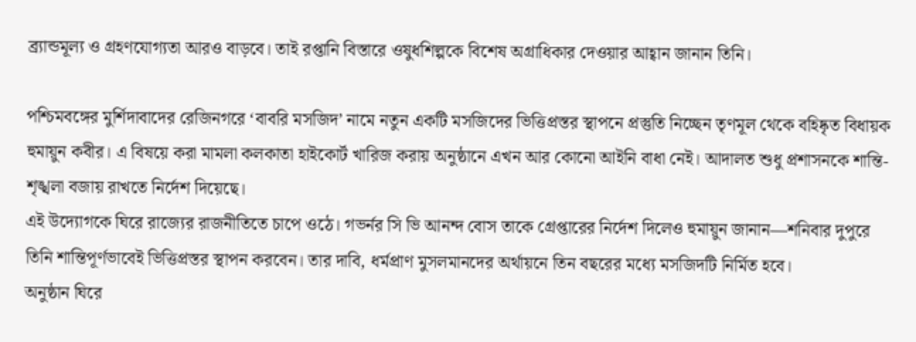ব্র্যান্ডমূল্য ও গ্রহণযোগ্যতা আরও বাড়বে। তাই রপ্তানি বিস্তারে ওষুধশিল্পকে বিশেষ অগ্রাধিকার দেওয়ার আহ্বান জানান তিনি।

পশ্চিমবঙ্গের মুর্শিদাবাদের রেজিনগরে ‘বাবরি মসজিদ’ নামে নতুন একটি মসজিদের ভিত্তিপ্রস্তর স্থাপনে প্রস্তুতি নিচ্ছেন তৃণমূল থেকে বহিষ্কৃত বিধায়ক হুমায়ুন কবীর। এ বিষয়ে করা মামলা কলকাতা হাইকোর্ট খারিজ করায় অনুষ্ঠানে এখন আর কোনো আইনি বাধা নেই। আদালত শুধু প্রশাসনকে শান্তি-শৃঙ্খলা বজায় রাখতে নির্দেশ দিয়েছে।
এই উদ্যোগকে ঘিরে রাজ্যের রাজনীতিতে চাপে ওঠে। গভর্নর সি ভি আনন্দ বোস তাকে গ্রেপ্তারের নির্দেশ দিলেও হুমায়ুন জানান—শনিবার দুপুরে তিনি শান্তিপূর্ণভাবেই ভিত্তিপ্রস্তর স্থাপন করবেন। তার দাবি, ধর্মপ্রাণ মুসলমানদের অর্থায়নে তিন বছরের মধ্যে মসজিদটি নির্মিত হবে।
অনুষ্ঠান ঘিরে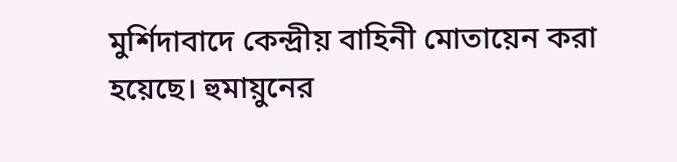মুর্শিদাবাদে কেন্দ্রীয় বাহিনী মোতায়েন করা হয়েছে। হুমায়ুনের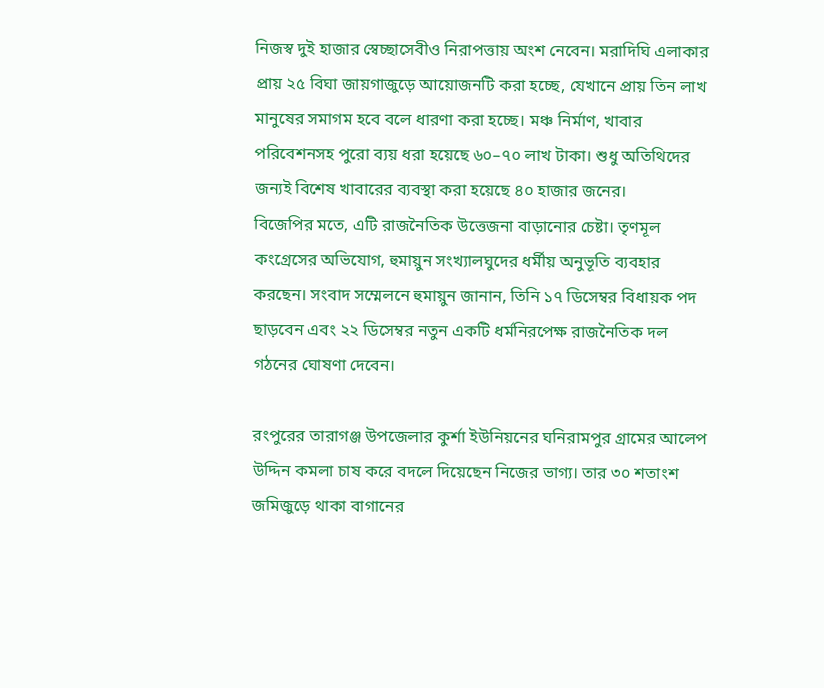নিজস্ব দুই হাজার স্বেচ্ছাসেবীও নিরাপত্তায় অংশ নেবেন। মরাদিঘি এলাকার প্রায় ২৫ বিঘা জায়গাজুড়ে আয়োজনটি করা হচ্ছে, যেখানে প্রায় তিন লাখ মানুষের সমাগম হবে বলে ধারণা করা হচ্ছে। মঞ্চ নির্মাণ, খাবার পরিবেশনসহ পুরো ব্যয় ধরা হয়েছে ৬০–৭০ লাখ টাকা। শুধু অতিথিদের জন্যই বিশেষ খাবারের ব্যবস্থা করা হয়েছে ৪০ হাজার জনের।
বিজেপির মতে, এটি রাজনৈতিক উত্তেজনা বাড়ানোর চেষ্টা। তৃণমূল কংগ্রেসের অভিযোগ, হুমায়ুন সংখ্যালঘুদের ধর্মীয় অনুভূতি ব্যবহার করছেন। সংবাদ সম্মেলনে হুমায়ুন জানান, তিনি ১৭ ডিসেম্বর বিধায়ক পদ ছাড়বেন এবং ২২ ডিসেম্বর নতুন একটি ধর্মনিরপেক্ষ রাজনৈতিক দল গঠনের ঘোষণা দেবেন।

রংপুরের তারাগঞ্জ উপজেলার কুর্শা ইউনিয়নের ঘনিরামপুর গ্রামের আলেপ উদ্দিন কমলা চাষ করে বদলে দিয়েছেন নিজের ভাগ্য। তার ৩০ শতাংশ জমিজুড়ে থাকা বাগানের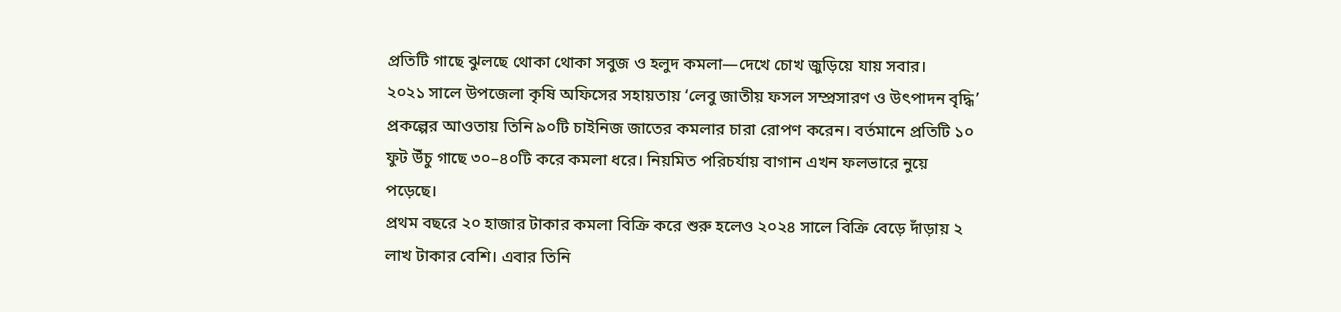প্রতিটি গাছে ঝুলছে থোকা থোকা সবুজ ও হলুদ কমলা—দেখে চোখ জুড়িয়ে যায় সবার।
২০২১ সালে উপজেলা কৃষি অফিসের সহায়তায় ‘লেবু জাতীয় ফসল সম্প্রসারণ ও উৎপাদন বৃদ্ধি’ প্রকল্পের আওতায় তিনি ৯০টি চাইনিজ জাতের কমলার চারা রোপণ করেন। বর্তমানে প্রতিটি ১০ ফুট উঁচু গাছে ৩০–৪০টি করে কমলা ধরে। নিয়মিত পরিচর্যায় বাগান এখন ফলভারে নুয়ে পড়েছে।
প্রথম বছরে ২০ হাজার টাকার কমলা বিক্রি করে শুরু হলেও ২০২৪ সালে বিক্রি বেড়ে দাঁড়ায় ২ লাখ টাকার বেশি। এবার তিনি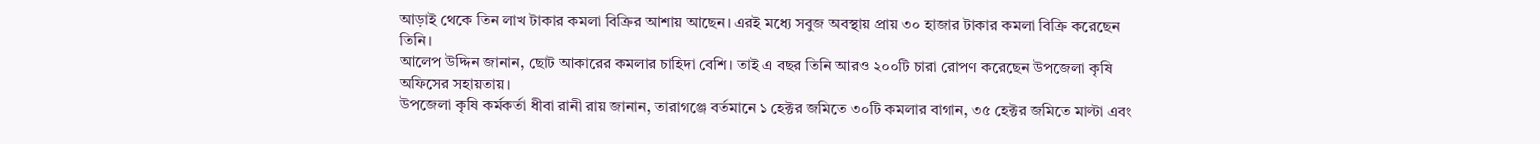আড়াই থেকে তিন লাখ টাকার কমলা বিক্রির আশায় আছেন। এরই মধ্যে সবুজ অবস্থায় প্রায় ৩০ হাজার টাকার কমলা বিক্রি করেছেন তিনি।
আলেপ উদ্দিন জানান, ছোট আকারের কমলার চাহিদা বেশি। তাই এ বছর তিনি আরও ২০০টি চারা রোপণ করেছেন উপজেলা কৃষি অফিসের সহায়তায়।
উপজেলা কৃষি কর্মকর্তা ধীবা রানী রায় জানান, তারাগঞ্জে বর্তমানে ১ হেক্টর জমিতে ৩০টি কমলার বাগান, ৩৫ হেক্টর জমিতে মাল্টা এবং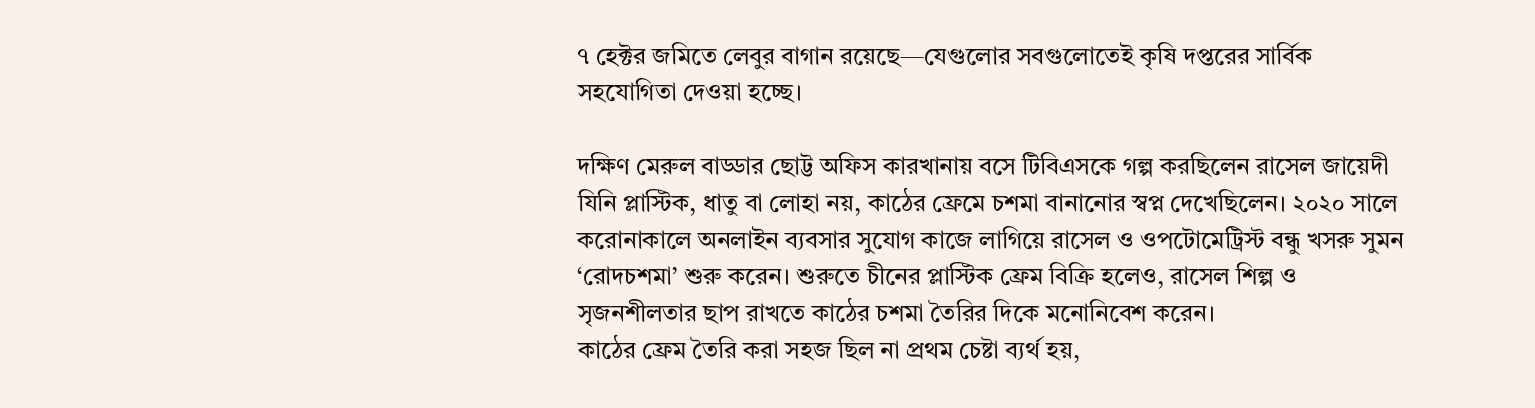৭ হেক্টর জমিতে লেবুর বাগান রয়েছে—যেগুলোর সবগুলোতেই কৃষি দপ্তরের সার্বিক সহযোগিতা দেওয়া হচ্ছে।

দক্ষিণ মেরুল বাড্ডার ছোট্ট অফিস কারখানায় বসে টিবিএসকে গল্প করছিলেন রাসেল জায়েদী যিনি প্লাস্টিক, ধাতু বা লোহা নয়, কাঠের ফ্রেমে চশমা বানানোর স্বপ্ন দেখেছিলেন। ২০২০ সালে করোনাকালে অনলাইন ব্যবসার সুযোগ কাজে লাগিয়ে রাসেল ও ওপটোমেট্রিস্ট বন্ধু খসরু সুমন ‘রোদচশমা’ শুরু করেন। শুরুতে চীনের প্লাস্টিক ফ্রেম বিক্রি হলেও, রাসেল শিল্প ও সৃজনশীলতার ছাপ রাখতে কাঠের চশমা তৈরির দিকে মনোনিবেশ করেন।
কাঠের ফ্রেম তৈরি করা সহজ ছিল না প্রথম চেষ্টা ব্যর্থ হয়,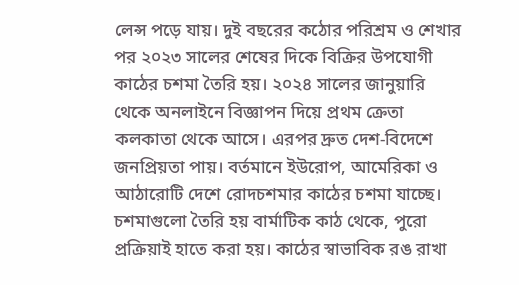লেন্স পড়ে যায়। দুই বছরের কঠোর পরিশ্রম ও শেখার পর ২০২৩ সালের শেষের দিকে বিক্রির উপযোগী কাঠের চশমা তৈরি হয়। ২০২৪ সালের জানুয়ারি থেকে অনলাইনে বিজ্ঞাপন দিয়ে প্রথম ক্রেতা কলকাতা থেকে আসে। এরপর দ্রুত দেশ-বিদেশে জনপ্রিয়তা পায়। বর্তমানে ইউরোপ, আমেরিকা ও আঠারোটি দেশে রোদচশমার কাঠের চশমা যাচ্ছে।
চশমাগুলো তৈরি হয় বার্মাটিক কাঠ থেকে, পুরো প্রক্রিয়াই হাতে করা হয়। কাঠের স্বাভাবিক রঙ রাখা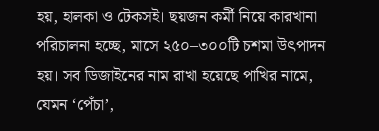হয়, হালকা ও টেকসই। ছয়জন কর্মী নিয়ে কারখানা পরিচালনা হচ্ছে, মাসে ২৫০–৩০০টি চশমা উৎপাদন হয়। সব ডিজাইনের নাম রাখা হয়েছে পাখির নামে, যেমন ‘পেঁচা’,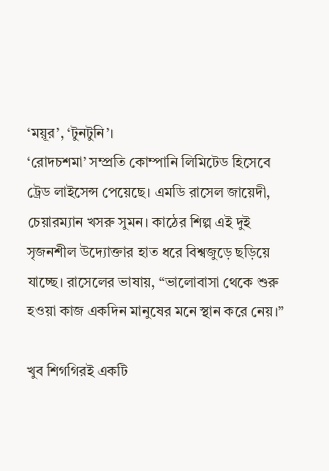‘ময়ূর’, ‘টুনটুনি’।
‘রোদচশমা’ সম্প্রতি কোম্পানি লিমিটেড হিসেবে ট্রেড লাইসেন্স পেয়েছে। এমডি রাসেল জায়েদী, চেয়ারম্যান খসরু সুমন। কাঠের শিল্প এই দুই সৃজনশীল উদ্যোক্তার হাত ধরে বিশ্বজুড়ে ছড়িয়ে যাচ্ছে। রাসেলের ভাষায়, “ভালোবাসা থেকে শুরু হওয়া কাজ একদিন মানুষের মনে স্থান করে নেয়।”

খুব শিগগিরই একটি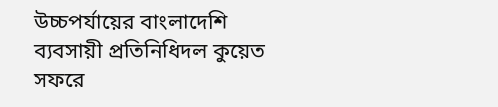উচ্চপর্যায়ের বাংলাদেশি ব্যবসায়ী প্রতিনিধিদল কুয়েত সফরে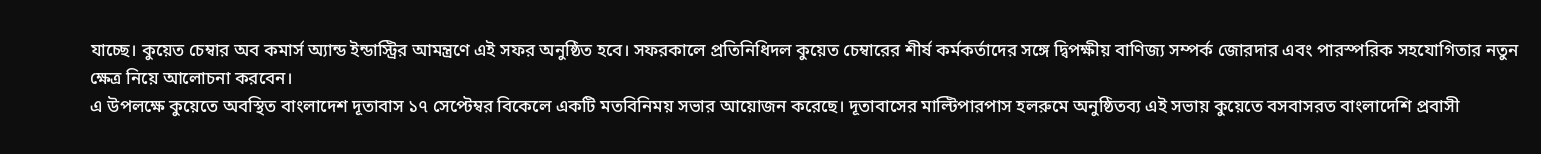যাচ্ছে। কুয়েত চেম্বার অব কমার্স অ্যান্ড ইন্ডাস্ট্রির আমন্ত্রণে এই সফর অনুষ্ঠিত হবে। সফরকালে প্রতিনিধিদল কুয়েত চেম্বারের শীর্ষ কর্মকর্তাদের সঙ্গে দ্বিপক্ষীয় বাণিজ্য সম্পর্ক জোরদার এবং পারস্পরিক সহযোগিতার নতুন ক্ষেত্র নিয়ে আলোচনা করবেন।
এ উপলক্ষে কুয়েতে অবস্থিত বাংলাদেশ দূতাবাস ১৭ সেপ্টেম্বর বিকেলে একটি মতবিনিময় সভার আয়োজন করেছে। দূতাবাসের মাল্টিপারপাস হলরুমে অনুষ্ঠিতব্য এই সভায় কুয়েতে বসবাসরত বাংলাদেশি প্রবাসী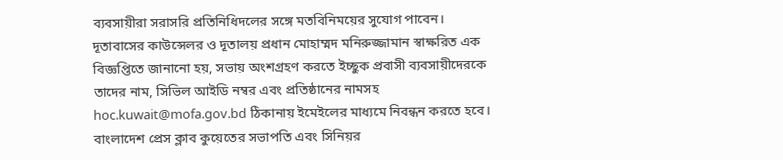ব্যবসায়ীরা সরাসরি প্রতিনিধিদলের সঙ্গে মতবিনিময়ের সুযোগ পাবেন।
দূতাবাসের কাউন্সেলর ও দূতালয় প্রধান মোহাম্মদ মনিরুজ্জামান স্বাক্ষরিত এক বিজ্ঞপ্তিতে জানানো হয়, সভায় অংশগ্রহণ করতে ইচ্ছুক প্রবাসী ব্যবসায়ীদেরকে তাদের নাম, সিভিল আইডি নম্বর এবং প্রতিষ্ঠানের নামসহ hoc.kuwait@mofa.gov.bd ঠিকানায় ইমেইলের মাধ্যমে নিবন্ধন করতে হবে।
বাংলাদেশ প্রেস ক্লাব কুয়েতের সভাপতি এবং সিনিয়র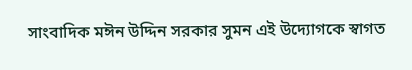সাংবাদিক মঈন উদ্দিন সরকার সুমন এই উদ্যোগকে স্বাগত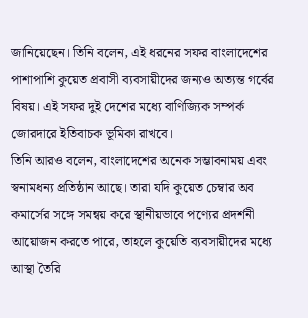জানিয়েছেন। তিনি বলেন, এই ধরনের সফর বাংলাদেশের পাশাপাশি কুয়েত প্রবাসী ব্যবসায়ীদের জন্যও অত্যন্ত গর্বের বিষয়। এই সফর দুই দেশের মধ্যে বাণিজ্যিক সম্পর্ক জোরদারে ইতিবাচক ভূমিকা রাখবে।
তিনি আরও বলেন, বাংলাদেশের অনেক সম্ভাবনাময় এবং স্বনামধন্য প্রতিষ্ঠান আছে। তারা যদি কুয়েত চেম্বার অব কমার্সের সঙ্গে সমন্বয় করে স্থানীয়ভাবে পণ্যের প্রদর্শনী আয়োজন করতে পারে, তাহলে কুয়েতি ব্যবসায়ীদের মধ্যে আস্থা তৈরি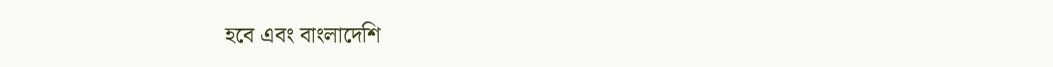হবে এবং বাংলাদেশি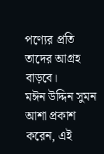পণ্যের প্রতি তাদের আগ্রহ বাড়বে।
মঈন উদ্দিন সুমন আশা প্রকাশ করেন, এই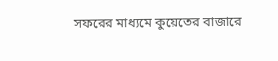সফরের মাধ্যমে কুয়েতের বাজারে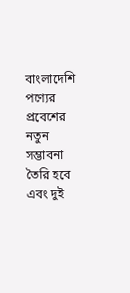বাংলাদেশি পণ্যের প্রবেশের নতুন সম্ভাবনা তৈরি হবে এবং দুই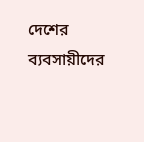দেশের ব্যবসায়ীদের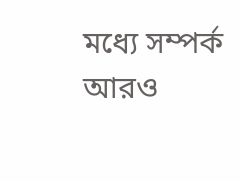মধ্যে সম্পর্ক আরও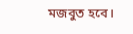মজবুত হবে।